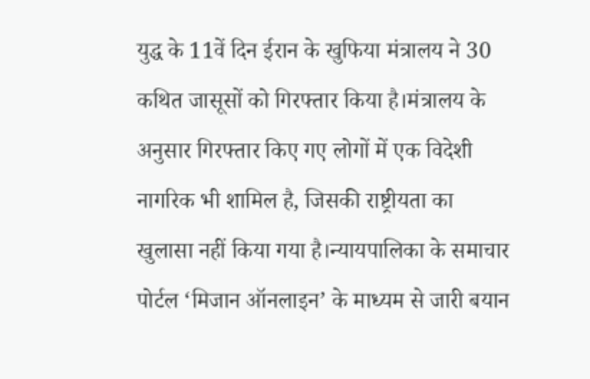युद्ध के 11वें दिन ईरान के खुफिया मंत्रालय ने 30 कथित जासूसों को गिरफ्तार किया है।मंत्रालय के अनुसार गिरफ्तार किए गए लोगों में एक विदेशी नागरिक भी शामिल है, जिसकी राष्ट्रीयता का खुलासा नहीं किया गया है।न्यायपालिका के समाचार पोर्टल ‘मिजान ऑनलाइन’ के माध्यम से जारी बयान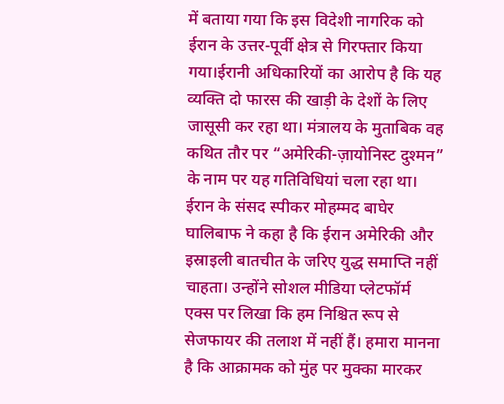में बताया गया कि इस विदेशी नागरिक को ईरान के उत्तर-पूर्वी क्षेत्र से गिरफ्तार किया गया।ईरानी अधिकारियों का आरोप है कि यह व्यक्ति दो फारस की खाड़ी के देशों के लिए जासूसी कर रहा था। मंत्रालय के मुताबिक वह कथित तौर पर “अमेरिकी-ज़ायोनिस्ट दुश्मन” के नाम पर यह गतिविधियां चला रहा था।
ईरान के संसद स्पीकर मोहम्मद बाघेर घालिबाफ ने कहा है कि ईरान अमेरिकी और इस्राइली बातचीत के जरिए युद्ध समाप्ति नहीं चाहता। उन्होंने सोशल मीडिया प्लेटफॉर्म एक्स पर लिखा कि हम निश्चित रूप से सेजफायर की तलाश में नहीं हैं। हमारा मानना है कि आक्रामक को मुंह पर मुक्का मारकर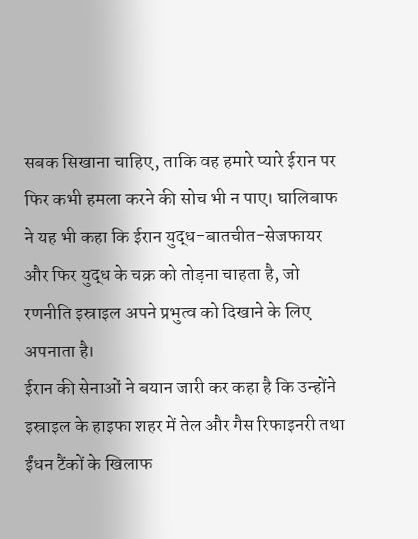सबक सिखाना चाहिए, ताकि वह हमारे प्यारे ईरान पर फिर कभी हमला करने की सोच भी न पाए। घालिबाफ ने यह भी कहा कि ईरान युद्ध-बातचीत-सेजफायर और फिर युद्ध के चक्र को तोड़ना चाहता है, जो रणनीति इस्राइल अपने प्रभुत्व को दिखाने के लिए अपनाता है।
ईरान की सेनाओं ने बयान जारी कर कहा है कि उन्होंने इस्राइल के हाइफा शहर में तेल और गैस रिफाइनरी तथा ईंधन टैंकों के खिलाफ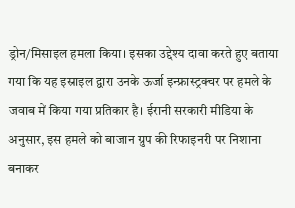ड्रोन/मिसाइल हमला किया। इसका उद्देश्य दावा करते हुए बताया गया कि यह इस्राइल द्वारा उनके ऊर्जा इन्फ्रास्ट्रक्चर पर हमले के जवाब में किया गया प्रतिकार है। ईरानी सरकारी मीडिया के अनुसार, इस हमले को बाजान ग्रुप की रिफाइनरी पर निशाना बनाकर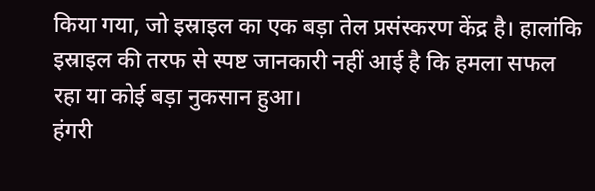किया गया, जो इस्राइल का एक बड़ा तेल प्रसंस्करण केंद्र है। हालांकि इस्राइल की तरफ से स्पष्ट जानकारी नहीं आई है कि हमला सफल रहा या कोई बड़ा नुकसान हुआ।
हंगरी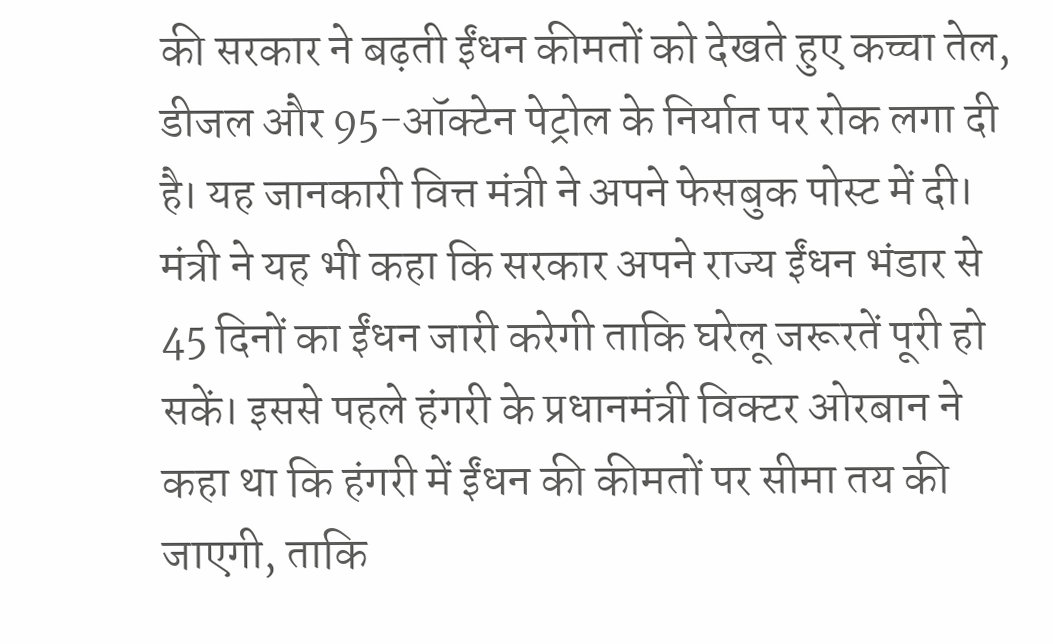की सरकार ने बढ़ती ईंधन कीमतों को देखते हुए कच्चा तेल, डीजल और 95-ऑक्टेन पेट्रोल के निर्यात पर रोक लगा दी है। यह जानकारी वित्त मंत्री ने अपने फेसबुक पोस्ट में दी। मंत्री ने यह भी कहा कि सरकार अपने राज्य ईंधन भंडार से 45 दिनों का ईंधन जारी करेगी ताकि घरेलू जरूरतें पूरी हो सकें। इससे पहले हंगरी के प्रधानमंत्री विक्टर ओरबान ने कहा था कि हंगरी में ईंधन की कीमतों पर सीमा तय की जाएगी, ताकि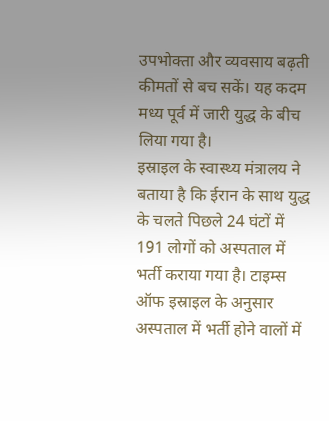उपभोक्ता और व्यवसाय बढ़ती कीमतों से बच सकें। यह कदम मध्य पूर्व में जारी युद्ध के बीच लिया गया है।
इस्राइल के स्वास्थ्य मंत्रालय ने बताया है कि ईरान के साथ युद्ध के चलते पिछले 24 घंटों में 191 लोगों को अस्पताल में भर्ती कराया गया है। टाइम्स ऑफ इस्राइल के अनुसार अस्पताल में भर्ती होने वालों में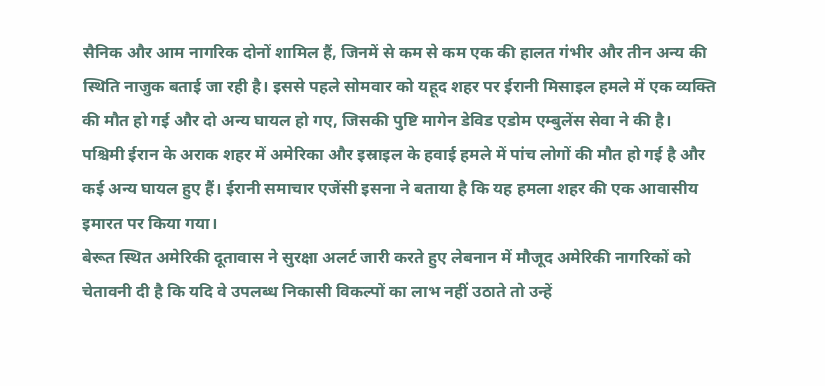सैनिक और आम नागरिक दोनों शामिल हैं, जिनमें से कम से कम एक की हालत गंभीर और तीन अन्य की स्थिति नाजुक बताई जा रही है। इससे पहले सोमवार को यहूद शहर पर ईरानी मिसाइल हमले में एक व्यक्ति की मौत हो गई और दो अन्य घायल हो गए, जिसकी पुष्टि मागेन डेविड एडोम एम्बुलेंस सेवा ने की है।
पश्चिमी ईरान के अराक शहर में अमेरिका और इस्राइल के हवाई हमले में पांच लोगों की मौत हो गई है और कई अन्य घायल हुए हैं। ईरानी समाचार एजेंसी इसना ने बताया है कि यह हमला शहर की एक आवासीय इमारत पर किया गया।
बेरूत स्थित अमेरिकी दूतावास ने सुरक्षा अलर्ट जारी करते हुए लेबनान में मौजूद अमेरिकी नागरिकों को चेतावनी दी है कि यदि वे उपलब्ध निकासी विकल्पों का लाभ नहीं उठाते तो उन्हें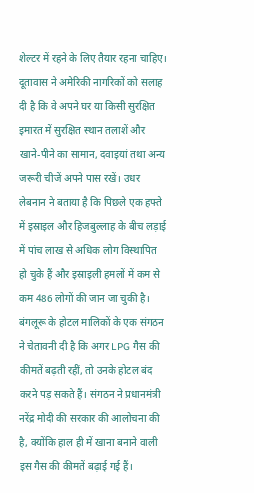शेल्टर में रहने के लिए तैयार रहना चाहिए। दूतावास ने अमेरिकी नागरिकों को सलाह दी है कि वे अपने घर या किसी सुरक्षित इमारत में सुरक्षित स्थान तलाशें और खाने-पीने का सामान, दवाइयां तथा अन्य जरूरी चीजें अपने पास रखें। उधर लेबनान ने बताया है कि पिछले एक हफ्ते में इस्राइल और हिजबुल्लाह के बीच लड़ाई में पांच लाख से अधिक लोग विस्थापित हो चुके हैं और इस्राइली हमलों में कम से कम 486 लोगों की जान जा चुकी है।
बंगलूरू के होटल मालिकों के एक संगठन ने चेतावनी दी है कि अगर LPG गैस की कीमतें बढ़ती रहीं, तो उनके होटल बंद करने पड़ सकते हैं। संगठन ने प्रधानमंत्री नरेंद्र मोदी की सरकार की आलोचना की है, क्योंकि हाल ही में खाना बनाने वाली इस गैस की कीमतें बढ़ाई गई हैं।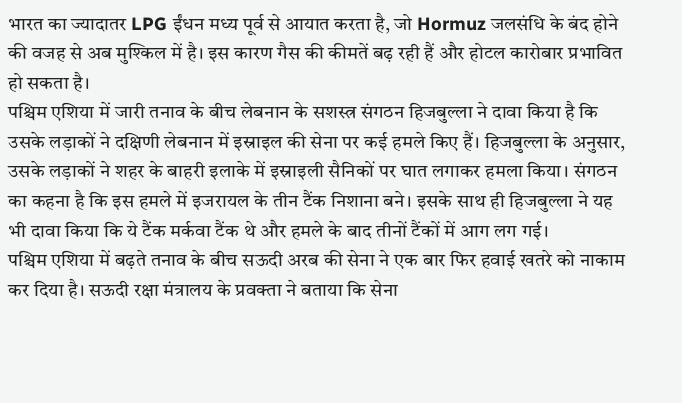भारत का ज्यादातर LPG ईंधन मध्य पूर्व से आयात करता है, जो Hormuz जलसंधि के बंद होने की वजह से अब मुश्किल में है। इस कारण गैस की कीमतें बढ़ रही हैं और होटल कारोबार प्रभावित हो सकता है।
पश्चिम एशिया में जारी तनाव के बीच लेबनान के सशस्त्र संगठन हिजबुल्ला ने दावा किया है कि उसके लड़ाकों ने दक्षिणी लेबनान में इस्राइल की सेना पर कई हमले किए हैं। हिजबुल्ला के अनुसार, उसके लड़ाकों ने शहर के बाहरी इलाके में इस्राइली सैनिकों पर घात लगाकर हमला किया। संगठन का कहना है कि इस हमले में इजरायल के तीन टैंक निशाना बने। इसके साथ ही हिजबुल्ला ने यह भी दावा किया कि ये टैंक मर्कवा टैंक थे और हमले के बाद तीनों टैंकों में आग लग गई।
पश्चिम एशिया में बढ़ते तनाव के बीच सऊदी अरब की सेना ने एक बार फिर हवाई खतरे को नाकाम कर दिया है। सऊदी रक्षा मंत्रालय के प्रवक्ता ने बताया कि सेना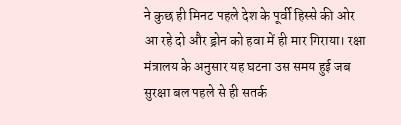ने कुछ ही मिनट पहले देश के पूर्वी हिस्से की ओर आ रहे दो और ड्रोन को हवा में ही मार गिराया। रक्षा मंत्रालय के अनुसार यह घटना उस समय हुई जब सुरक्षा बल पहले से ही सतर्क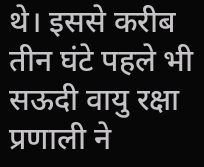थे। इससे करीब तीन घंटे पहले भी सऊदी वायु रक्षा प्रणाली ने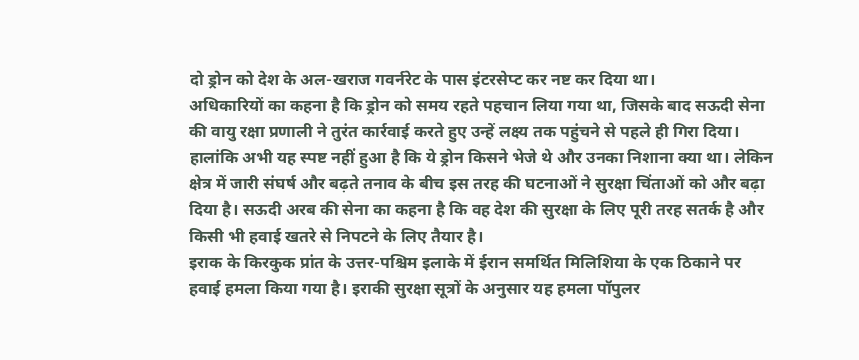दो ड्रोन को देश के अल-खराज गवर्नरेट के पास इंटरसेप्ट कर नष्ट कर दिया था।
अधिकारियों का कहना है कि ड्रोन को समय रहते पहचान लिया गया था, जिसके बाद सऊदी सेना की वायु रक्षा प्रणाली ने तुरंत कार्रवाई करते हुए उन्हें लक्ष्य तक पहुंचने से पहले ही गिरा दिया। हालांकि अभी यह स्पष्ट नहीं हुआ है कि ये ड्रोन किसने भेजे थे और उनका निशाना क्या था। लेकिन क्षेत्र में जारी संघर्ष और बढ़ते तनाव के बीच इस तरह की घटनाओं ने सुरक्षा चिंताओं को और बढ़ा दिया है। सऊदी अरब की सेना का कहना है कि वह देश की सुरक्षा के लिए पूरी तरह सतर्क है और किसी भी हवाई खतरे से निपटने के लिए तैयार है।
इराक के किरकुक प्रांत के उत्तर-पश्चिम इलाके में ईरान समर्थित मिलिशिया के एक ठिकाने पर हवाई हमला किया गया है। इराकी सुरक्षा सूत्रों के अनुसार यह हमला पॉपुलर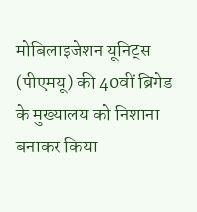मोबिलाइजेशन यूनिट्स (पीएमयू) की 40वीं ब्रिगेड के मुख्यालय को निशाना बनाकर किया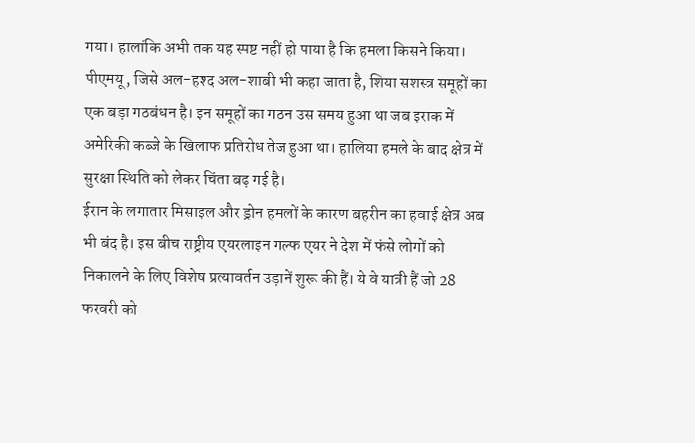गया। हालांकि अभी तक यह स्पष्ट नहीं हो पाया है कि हमला किसने किया। पीएमयू, जिसे अल-हश्द अल-शाबी भी कहा जाता है, शिया सशस्त्र समूहों का एक बड़ा गठबंधन है। इन समूहों का गठन उस समय हुआ था जब इराक में अमेरिकी कब्जे के खिलाफ प्रतिरोध तेज हुआ था। हालिया हमले के बाद क्षेत्र में सुरक्षा स्थिति को लेकर चिंता बढ़ गई है।
ईरान के लगातार मिसाइल और ड्रोन हमलों के कारण बहरीन का हवाई क्षेत्र अब भी बंद है। इस बीच राष्ट्रीय एयरलाइन गल्फ एयर ने देश में फंसे लोगों को निकालने के लिए विशेष प्रत्यावर्तन उड़ानें शुरू की हैं। ये वे यात्री हैं जो 28 फरवरी को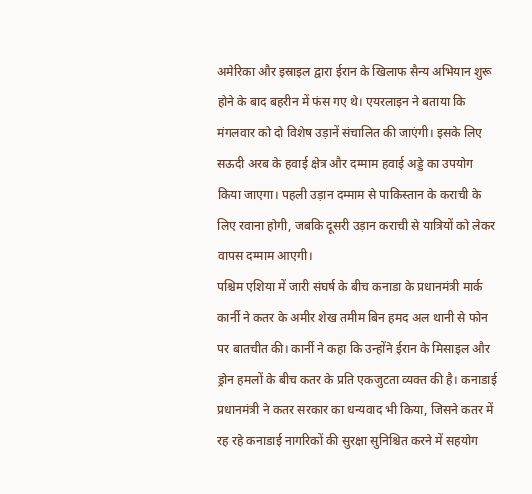अमेरिका और इस्राइल द्वारा ईरान के खिलाफ सैन्य अभियान शुरू होने के बाद बहरीन में फंस गए थे। एयरलाइन ने बताया कि मंगलवार को दो विशेष उड़ानें संचालित की जाएंगी। इसके लिए सऊदी अरब के हवाई क्षेत्र और दम्माम हवाई अड्डे का उपयोग किया जाएगा। पहली उड़ान दम्माम से पाकिस्तान के कराची के लिए रवाना होगी, जबकि दूसरी उड़ान कराची से यात्रियों को लेकर वापस दम्माम आएगी।
पश्चिम एशिया में जारी संघर्ष के बीच कनाडा के प्रधानमंत्री मार्क कार्नी ने कतर के अमीर शेख तमीम बिन हमद अल थानी से फोन पर बातचीत की। कार्नी ने कहा कि उन्होंने ईरान के मिसाइल और ड्रोन हमलों के बीच कतर के प्रति एकजुटता व्यक्त की है। कनाडाई प्रधानमंत्री ने कतर सरकार का धन्यवाद भी किया, जिसने कतर में रह रहे कनाडाई नागरिकों की सुरक्षा सुनिश्चित करने में सहयोग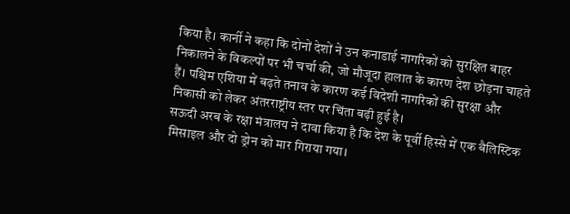किया है। कार्नी ने कहा कि दोनों देशों ने उन कनाडाई नागरिकों को सुरक्षित बाहर निकालने के विकल्पों पर भी चर्चा की, जो मौजूदा हालात के कारण देश छोड़ना चाहते हैं। पश्चिम एशिया में बढ़ते तनाव के कारण कई विदेशी नागरिकों की सुरक्षा और निकासी को लेकर अंतरराष्ट्रीय स्तर पर चिंता बढ़ी हुई है।
सऊदी अरब के रक्षा मंत्रालय ने दावा किया है कि देश के पूर्वी हिस्से में एक बैलिस्टिक मिसाइल और दो ड्रोन को मार गिराया गया।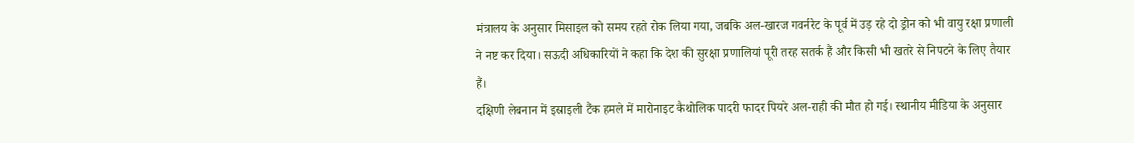मंत्रालय के अनुसार मिसाइल को समय रहते रोक लिया गया, जबकि अल-खारज गवर्नरेट के पूर्व में उड़ रहे दो ड्रोन को भी वायु रक्षा प्रणाली ने नष्ट कर दिया। सऊदी अधिकारियों ने कहा कि देश की सुरक्षा प्रणालियां पूरी तरह सतर्क हैं और किसी भी खतरे से निपटने के लिए तैयार हैं।
दक्षिणी लेबनान में इस्राइली टैंक हमले में मारोनाइट कैथोलिक पादरी फादर पियरे अल-राही की मौत हो गई। स्थानीय मीडिया के अनुसार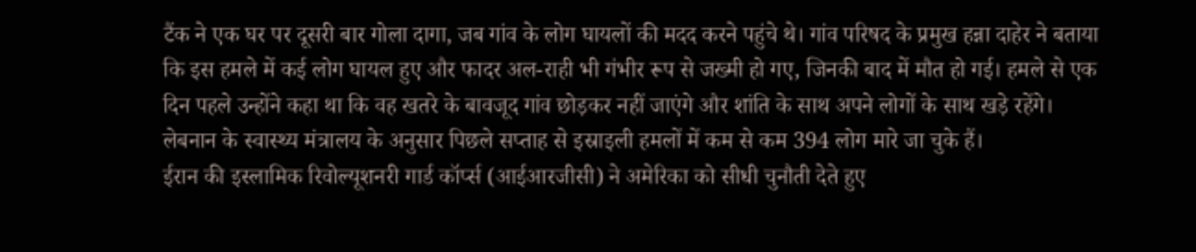टैंक ने एक घर पर दूसरी बार गोला दागा, जब गांव के लोग घायलों की मदद करने पहुंचे थे। गांव परिषद के प्रमुख हन्ना दाहेर ने बताया कि इस हमले में कई लोग घायल हुए और फादर अल-राही भी गंभीर रूप से जख्मी हो गए, जिनकी बाद में मौत हो गई। हमले से एक दिन पहले उन्होंने कहा था कि वह खतरे के बावजूद गांव छोड़कर नहीं जाएंगे और शांति के साथ अपने लोगों के साथ खड़े रहेंगे। लेबनान के स्वास्थ्य मंत्रालय के अनुसार पिछले सप्ताह से इस्राइली हमलों में कम से कम 394 लोग मारे जा चुके हैं।
ईरान की इस्लामिक रिवोल्यूशनरी गार्ड कॉर्प्स (आईआरजीसी) ने अमेरिका को सीधी चुनौती देते हुए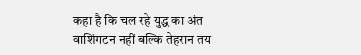कहा है कि चल रहे युद्ध का अंत वाशिंगटन नहीं बल्कि तेहरान तय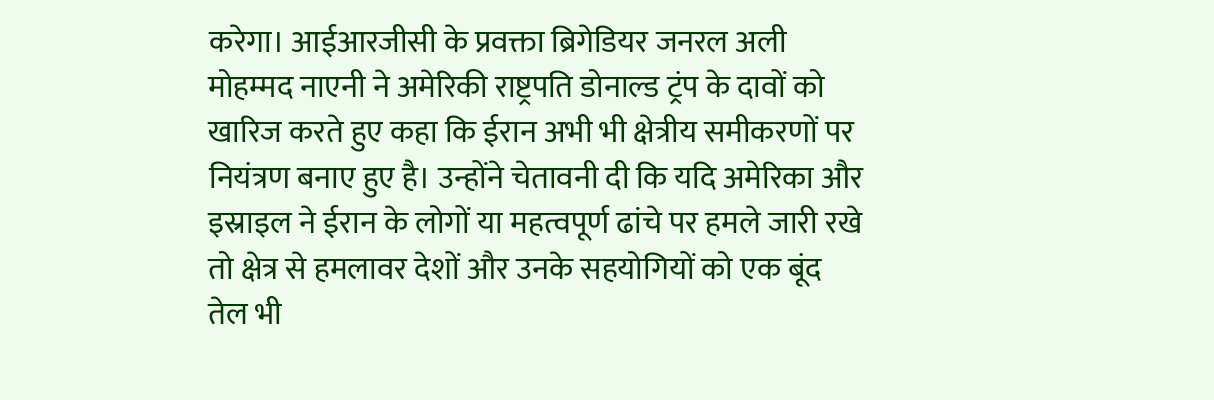करेगा। आईआरजीसी के प्रवक्ता ब्रिगेडियर जनरल अली मोहम्मद नाएनी ने अमेरिकी राष्ट्रपति डोनाल्ड ट्रंप के दावों को खारिज करते हुए कहा कि ईरान अभी भी क्षेत्रीय समीकरणों पर नियंत्रण बनाए हुए है। उन्होंने चेतावनी दी कि यदि अमेरिका और इस्राइल ने ईरान के लोगों या महत्वपूर्ण ढांचे पर हमले जारी रखे तो क्षेत्र से हमलावर देशों और उनके सहयोगियों को एक बूंद तेल भी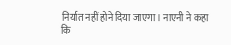निर्यात नहीं होने दिया जाएगा। नाएनी ने कहा कि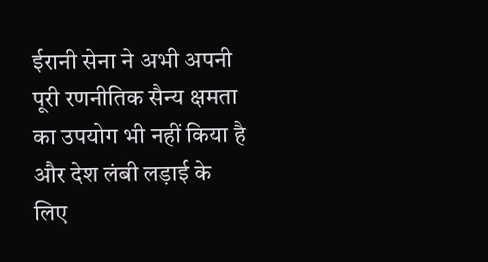ईरानी सेना ने अभी अपनी पूरी रणनीतिक सैन्य क्षमता का उपयोग भी नहीं किया है और देश लंबी लड़ाई के लिए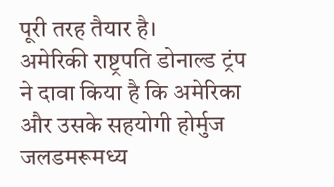पूरी तरह तैयार है।
अमेरिकी राष्ट्रपति डोनाल्ड ट्रंप ने दावा किया है कि अमेरिका और उसके सहयोगी होर्मुज जलडमरूमध्य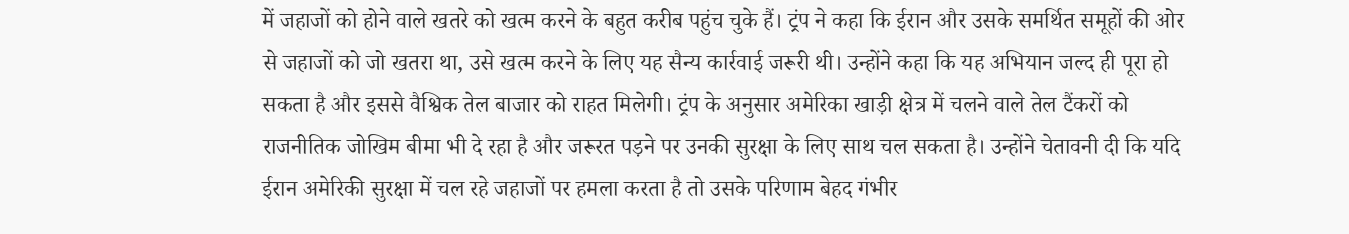में जहाजों को होने वाले खतरे को खत्म करने के बहुत करीब पहुंच चुके हैं। ट्रंप ने कहा कि ईरान और उसके समर्थित समूहों की ओर से जहाजों को जो खतरा था, उसे खत्म करने के लिए यह सैन्य कार्रवाई जरूरी थी। उन्होंने कहा कि यह अभियान जल्द ही पूरा हो सकता है और इससे वैश्विक तेल बाजार को राहत मिलेगी। ट्रंप के अनुसार अमेरिका खाड़ी क्षेत्र में चलने वाले तेल टैंकरों को राजनीतिक जोखिम बीमा भी दे रहा है और जरूरत पड़ने पर उनकी सुरक्षा के लिए साथ चल सकता है। उन्होंने चेतावनी दी कि यदि ईरान अमेरिकी सुरक्षा में चल रहे जहाजों पर हमला करता है तो उसके परिणाम बेहद गंभीर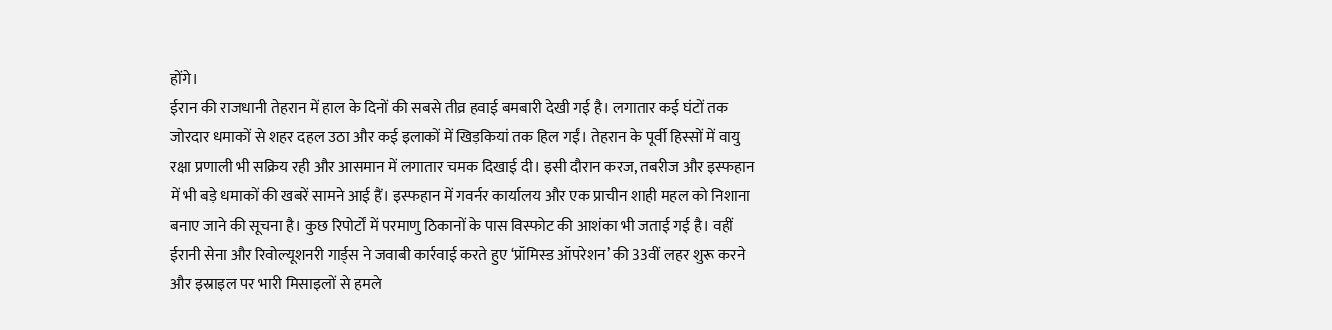होंगे।
ईरान की राजधानी तेहरान में हाल के दिनों की सबसे तीव्र हवाई बमबारी देखी गई है। लगातार कई घंटों तक जोरदार धमाकों से शहर दहल उठा और कई इलाकों में खिड़कियां तक हिल गईं। तेहरान के पूर्वी हिस्सों में वायु रक्षा प्रणाली भी सक्रिय रही और आसमान में लगातार चमक दिखाई दी। इसी दौरान करज, तबरीज और इस्फहान में भी बड़े धमाकों की खबरें सामने आई हैं। इस्फहान में गवर्नर कार्यालय और एक प्राचीन शाही महल को निशाना बनाए जाने की सूचना है। कुछ रिपोर्टों में परमाणु ठिकानों के पास विस्फोट की आशंका भी जताई गई है। वहीं ईरानी सेना और रिवोल्यूशनरी गार्ड्स ने जवाबी कार्रवाई करते हुए ‘प्रॉमिस्ड ऑपरेशन’ की 33वीं लहर शुरू करने और इस्राइल पर भारी मिसाइलों से हमले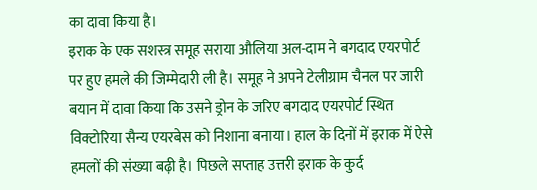का दावा किया है।
इराक के एक सशस्त्र समूह सराया औलिया अल-दाम ने बगदाद एयरपोर्ट पर हुए हमले की जिम्मेदारी ली है। समूह ने अपने टेलीग्राम चैनल पर जारी बयान में दावा किया कि उसने ड्रोन के जरिए बगदाद एयरपोर्ट स्थित विक्टोरिया सैन्य एयरबेस को निशाना बनाया। हाल के दिनों में इराक में ऐसे हमलों की संख्या बढ़ी है। पिछले सप्ताह उत्तरी इराक के कुर्द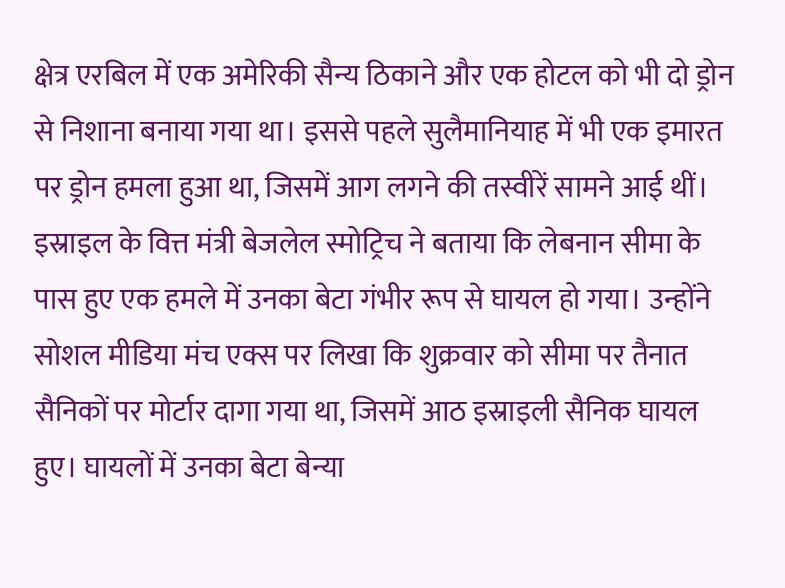क्षेत्र एरबिल में एक अमेरिकी सैन्य ठिकाने और एक होटल को भी दो ड्रोन से निशाना बनाया गया था। इससे पहले सुलैमानियाह में भी एक इमारत पर ड्रोन हमला हुआ था, जिसमें आग लगने की तस्वीरें सामने आई थीं।
इस्राइल के वित्त मंत्री बेजलेल स्मोट्रिच ने बताया कि लेबनान सीमा के पास हुए एक हमले में उनका बेटा गंभीर रूप से घायल हो गया। उन्होंने सोशल मीडिया मंच एक्स पर लिखा कि शुक्रवार को सीमा पर तैनात सैनिकों पर मोर्टार दागा गया था, जिसमें आठ इस्राइली सैनिक घायल हुए। घायलों में उनका बेटा बेन्या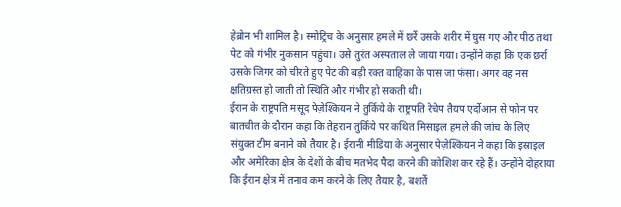हेब्रोन भी शामिल है। स्मोट्रिच के अनुसार हमले में छर्रे उसके शरीर में घुस गए और पीठ तथा पेट को गंभीर नुकसान पहुंचा। उसे तुरंत अस्पताल ले जाया गया। उन्होंने कहा कि एक छर्रा उसके जिगर को चीरते हुए पेट की बड़ी रक्त वाहिका के पास जा फंसा। अगर वह नस क्षतिग्रस्त हो जाती तो स्थिति और गंभीर हो सकती थी।
ईरान के राष्ट्रपति मसूद पेज़ेश्कियन ने तुर्किये के राष्ट्रपति रेचेप तैयप एर्दोआन से फोन पर बातचीत के दौरान कहा कि तेहरान तुर्किये पर कथित मिसाइल हमले की जांच के लिए संयुक्त टीम बनाने को तैयार है। ईरानी मीडिया के अनुसार पेज़ेश्कियन ने कहा कि इस्राइल और अमेरिका क्षेत्र के देशों के बीच मतभेद पैदा करने की कोशिश कर रहे हैं। उन्होंने दोहराया कि ईरान क्षेत्र में तनाव कम करने के लिए तैयार है, बशर्ते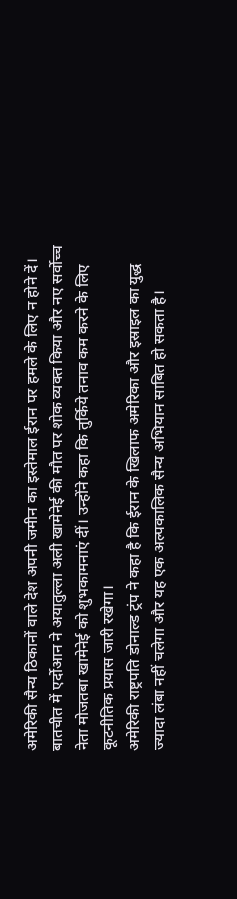अमेरिकी सैन्य ठिकानों वाले देश अपनी जमीन का इस्तेमाल ईरान पर हमले के लिए न होने दें। बातचीत में एर्दोआन ने अयातुल्ला अली खामेनेई की मौत पर शोक व्यक्त किया और नए सर्वोच्च नेता मोजतबा खामेनेई को शुभकामनाएं दीं। उन्होंने कहा कि तुर्किये तनाव कम करने के लिए कूटनीतिक प्रयास जारी रखेगा।
अमेरिकी राष्ट्रपति डोनाल्ड ट्रंप ने कहा है कि ईरान के खिलाफ अमेरिका और इस्राइल का युद्ध ज्यादा लंबा नहीं चलेगा और यह एक अल्पकालिक सैन्य अभियान साबित हो सकता है।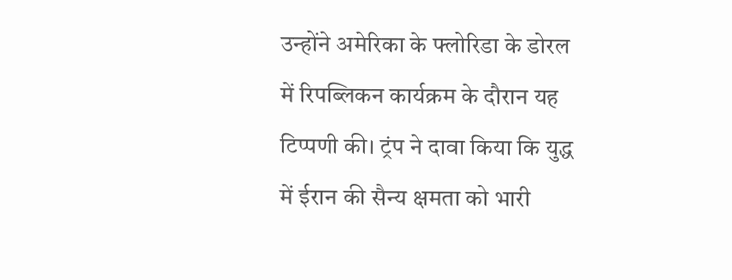उन्होंने अमेरिका के फ्लोरिडा के डोरल में रिपब्लिकन कार्यक्रम के दौरान यह टिप्पणी की। ट्रंप ने दावा किया कि युद्ध में ईरान की सैन्य क्षमता को भारी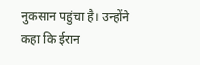नुकसान पहुंचा है। उन्होंने कहा कि ईरान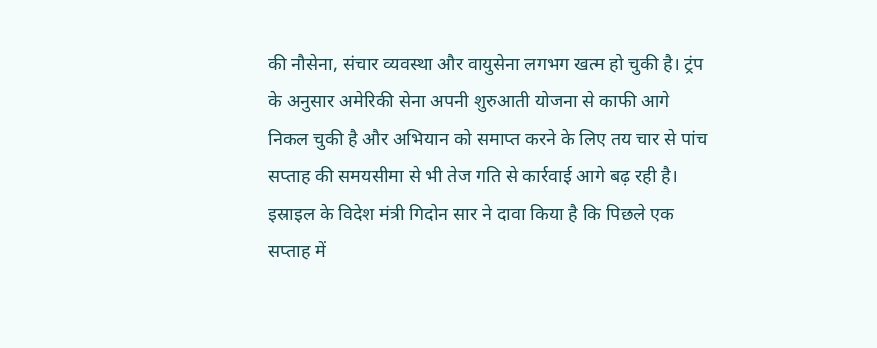की नौसेना, संचार व्यवस्था और वायुसेना लगभग खत्म हो चुकी है। ट्रंप के अनुसार अमेरिकी सेना अपनी शुरुआती योजना से काफी आगे निकल चुकी है और अभियान को समाप्त करने के लिए तय चार से पांच सप्ताह की समयसीमा से भी तेज गति से कार्रवाई आगे बढ़ रही है।
इस्राइल के विदेश मंत्री गिदोन सार ने दावा किया है कि पिछले एक सप्ताह में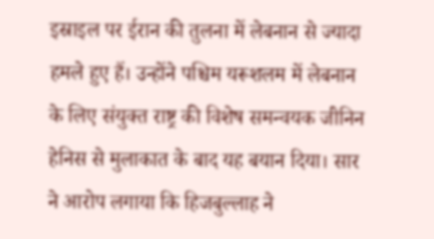इस्राइल पर ईरान की तुलना में लेबनान से ज्यादा हमले हुए हैं। उन्होंने पश्चिम यरूशलम में लेबनान के लिए संयुक्त राष्ट्र की विशेष समन्वयक जीनिन हेनिस से मुलाकात के बाद यह बयान दिया। सार ने आरोप लगाया कि हिजबुल्लाह ने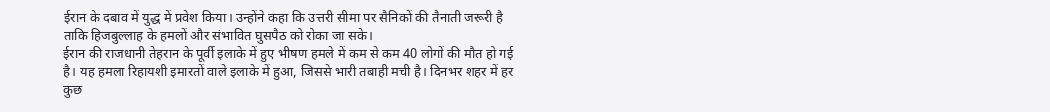ईरान के दबाव में युद्ध में प्रवेश किया। उन्होंने कहा कि उत्तरी सीमा पर सैनिकों की तैनाती जरूरी है ताकि हिजबुल्लाह के हमलों और संभावित घुसपैठ को रोका जा सके।
ईरान की राजधानी तेहरान के पूर्वी इलाके में हुए भीषण हमले में कम से कम 40 लोगों की मौत हो गई है। यह हमला रिहायशी इमारतों वाले इलाके में हुआ, जिससे भारी तबाही मची है। दिनभर शहर में हर कुछ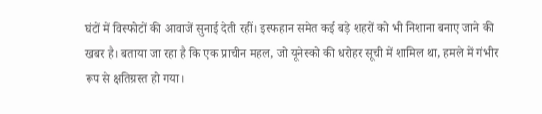घंटों में विस्फोटों की आवाजें सुनाई देती रहीं। इस्फहान समेत कई बड़े शहरों को भी निशाना बनाए जाने की खबर है। बताया जा रहा है कि एक प्राचीन महल, जो यूनेस्को की धरोहर सूची में शामिल था, हमले में गंभीर रूप से क्षतिग्रस्त हो गया।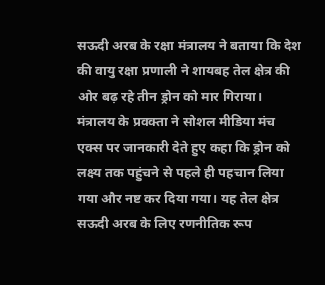सऊदी अरब के रक्षा मंत्रालय ने बताया कि देश की वायु रक्षा प्रणाली ने शायबह तेल क्षेत्र की ओर बढ़ रहे तीन ड्रोन को मार गिराया। मंत्रालय के प्रवक्ता ने सोशल मीडिया मंच एक्स पर जानकारी देते हुए कहा कि ड्रोन को लक्ष्य तक पहुंचने से पहले ही पहचान लिया गया और नष्ट कर दिया गया। यह तेल क्षेत्र सऊदी अरब के लिए रणनीतिक रूप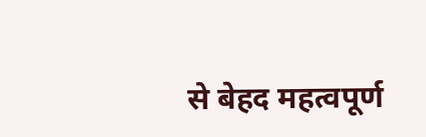से बेहद महत्वपूर्ण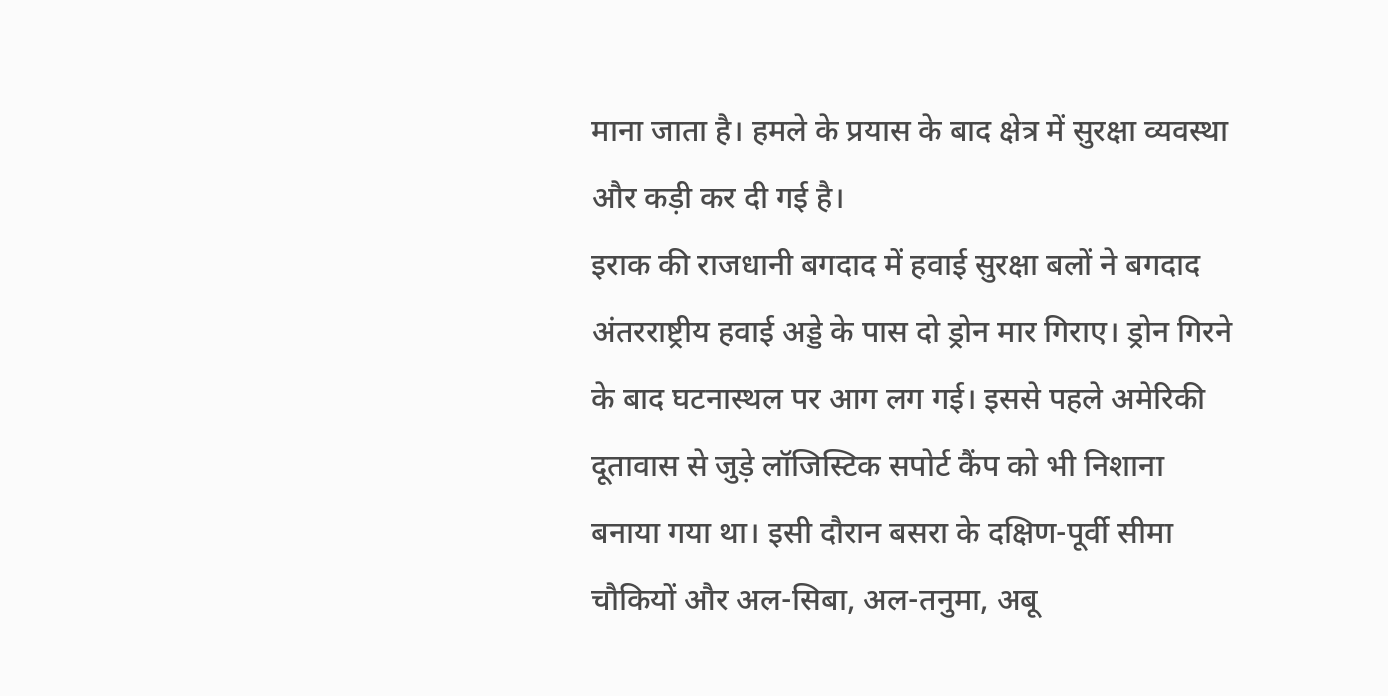माना जाता है। हमले के प्रयास के बाद क्षेत्र में सुरक्षा व्यवस्था और कड़ी कर दी गई है।
इराक की राजधानी बगदाद में हवाई सुरक्षा बलों ने बगदाद अंतरराष्ट्रीय हवाई अड्डे के पास दो ड्रोन मार गिराए। ड्रोन गिरने के बाद घटनास्थल पर आग लग गई। इससे पहले अमेरिकी दूतावास से जुड़े लॉजिस्टिक सपोर्ट कैंप को भी निशाना बनाया गया था। इसी दौरान बसरा के दक्षिण-पूर्वी सीमा चौकियों और अल-सिबा, अल-तनुमा, अबू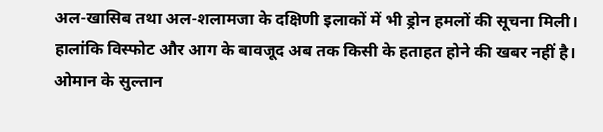अल-खासिब तथा अल-शलामजा के दक्षिणी इलाकों में भी ड्रोन हमलों की सूचना मिली। हालांकि विस्फोट और आग के बावजूद अब तक किसी के हताहत होने की खबर नहीं है।
ओमान के सुल्तान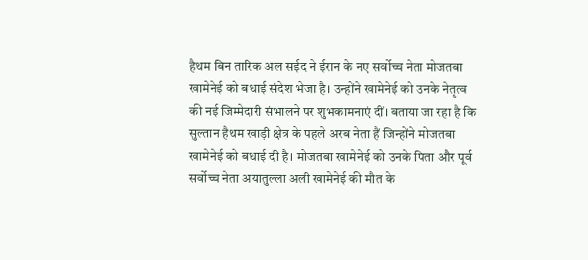हैथम बिन तारिक अल सईद ने ईरान के नए सर्वोच्च नेता मोजतबा खामेनेई को बधाई संदेश भेजा है। उन्होंने खामेनेई को उनके नेतृत्व की नई जिम्मेदारी संभालने पर शुभकामनाएं दीं। बताया जा रहा है कि सुल्तान हैथम खाड़ी क्षेत्र के पहले अरब नेता हैं जिन्होंने मोजतबा खामेनेई को बधाई दी है। मोजतबा खामेनेई को उनके पिता और पूर्व सर्वोच्च नेता अयातुल्ला अली खामेनेई की मौत के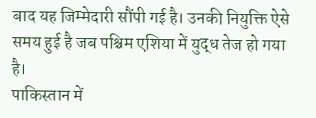बाद यह जिम्मेदारी सौंपी गई है। उनकी नियुक्ति ऐसे समय हुई है जब पश्चिम एशिया में युद्ध तेज हो गया है।
पाकिस्तान में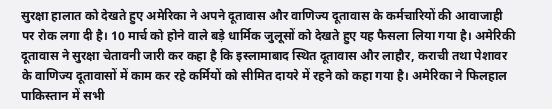सुरक्षा हालात को देखते हुए अमेरिका ने अपने दूतावास और वाणिज्य दूतावास के कर्मचारियों की आवाजाही पर रोक लगा दी है। 10 मार्च को होने वाले बड़े धार्मिक जुलूसों को देखते हुए यह फैसला लिया गया है। अमेरिकी दूतावास ने सुरक्षा चेतावनी जारी कर कहा है कि इस्लामाबाद स्थित दूतावास और लाहौर, कराची तथा पेशावर के वाणिज्य दूतावासों में काम कर रहे कर्मियों को सीमित दायरे में रहने को कहा गया है। अमेरिका ने फिलहाल पाकिस्तान में सभी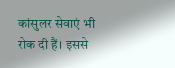कांसुलर सेवाएं भी रोक दी हैं। इससे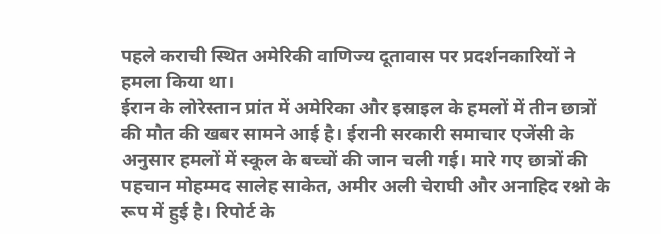पहले कराची स्थित अमेरिकी वाणिज्य दूतावास पर प्रदर्शनकारियों ने हमला किया था।
ईरान के लोरेस्तान प्रांत में अमेरिका और इस्राइल के हमलों में तीन छात्रों की मौत की खबर सामने आई है। ईरानी सरकारी समाचार एजेंसी के अनुसार हमलों में स्कूल के बच्चों की जान चली गई। मारे गए छात्रों की पहचान मोहम्मद सालेह साकेत, अमीर अली चेराघी और अनाहिद रश्नो के रूप में हुई है। रिपोर्ट के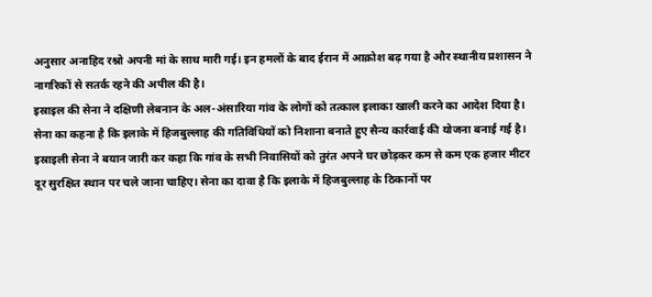अनुसार अनाहिद रश्नो अपनी मां के साथ मारी गई। इन हमलों के बाद ईरान में आक्रोश बढ़ गया है और स्थानीय प्रशासन ने नागरिकों से सतर्क रहने की अपील की है।
इस्राइल की सेना ने दक्षिणी लेबनान के अल-अंसारिया गांव के लोगों को तत्काल इलाका खाली करने का आदेश दिया है। सेना का कहना है कि इलाके में हिजबुल्लाह की गतिविधियों को निशाना बनाते हुए सैन्य कार्रवाई की योजना बनाई गई है। इस्राइली सेना ने बयान जारी कर कहा कि गांव के सभी निवासियों को तुरंत अपने घर छोड़कर कम से कम एक हजार मीटर दूर सुरक्षित स्थान पर चले जाना चाहिए। सेना का दावा है कि इलाके में हिजबुल्लाह के ठिकानों पर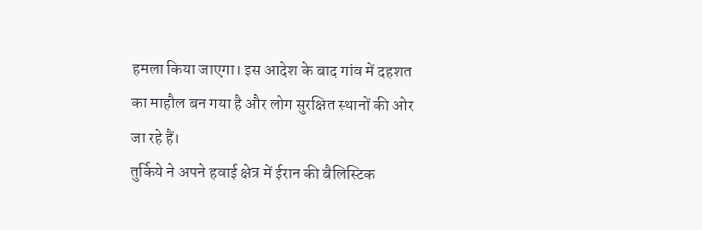हमला किया जाएगा। इस आदेश के बाद गांव में दहशत का माहौल बन गया है और लोग सुरक्षित स्थानों की ओर जा रहे हैं।
तुर्किये ने अपने हवाई क्षेत्र में ईरान की बैलिस्टिक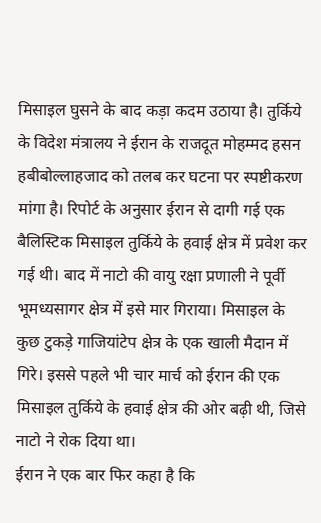मिसाइल घुसने के बाद कड़ा कदम उठाया है। तुर्किये के विदेश मंत्रालय ने ईरान के राजदूत मोहम्मद हसन हबीबोल्लाहजाद को तलब कर घटना पर स्पष्टीकरण मांगा है। रिपोर्ट के अनुसार ईरान से दागी गई एक बैलिस्टिक मिसाइल तुर्किये के हवाई क्षेत्र में प्रवेश कर गई थी। बाद में नाटो की वायु रक्षा प्रणाली ने पूर्वी भूमध्यसागर क्षेत्र में इसे मार गिराया। मिसाइल के कुछ टुकड़े गाजियांटेप क्षेत्र के एक खाली मैदान में गिरे। इससे पहले भी चार मार्च को ईरान की एक मिसाइल तुर्किये के हवाई क्षेत्र की ओर बढ़ी थी, जिसे नाटो ने रोक दिया था।
ईरान ने एक बार फिर कहा है कि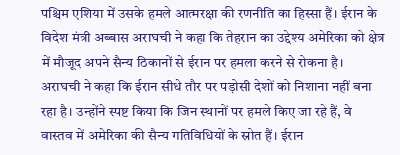पश्चिम एशिया में उसके हमले आत्मरक्षा की रणनीति का हिस्सा हैं। ईरान के विदेश मंत्री अब्बास अराघची ने कहा कि तेहरान का उद्देश्य अमेरिका को क्षेत्र में मौजूद अपने सैन्य ठिकानों से ईरान पर हमला करने से रोकना है। अराघची ने कहा कि ईरान सीधे तौर पर पड़ोसी देशों को निशाना नहीं बना रहा है। उन्होंने स्पष्ट किया कि जिन स्थानों पर हमले किए जा रहे हैं, वे वास्तव में अमेरिका की सैन्य गतिविधियों के स्रोत हैं। ईरान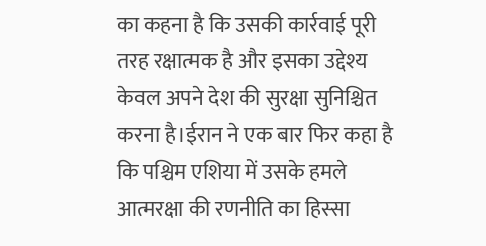का कहना है कि उसकी कार्रवाई पूरी तरह रक्षात्मक है और इसका उद्देश्य केवल अपने देश की सुरक्षा सुनिश्चित करना है।ईरान ने एक बार फिर कहा है कि पश्चिम एशिया में उसके हमले आत्मरक्षा की रणनीति का हिस्सा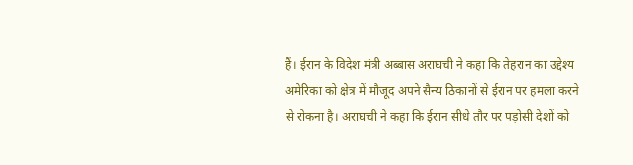हैं। ईरान के विदेश मंत्री अब्बास अराघची ने कहा कि तेहरान का उद्देश्य अमेरिका को क्षेत्र में मौजूद अपने सैन्य ठिकानों से ईरान पर हमला करने से रोकना है। अराघची ने कहा कि ईरान सीधे तौर पर पड़ोसी देशों को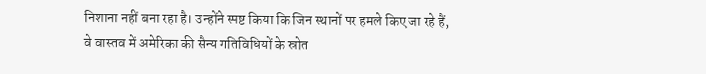निशाना नहीं बना रहा है। उन्होंने स्पष्ट किया कि जिन स्थानों पर हमले किए जा रहे हैं, वे वास्तव में अमेरिका की सैन्य गतिविधियों के स्रोत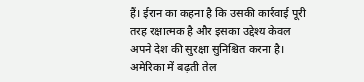हैं। ईरान का कहना है कि उसकी कार्रवाई पूरी तरह रक्षात्मक है और इसका उद्देश्य केवल अपने देश की सुरक्षा सुनिश्चित करना है।
अमेरिका में बढ़ती तेल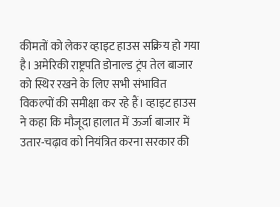कीमतों को लेकर व्हाइट हाउस सक्रिय हो गया है। अमेरिकी राष्ट्रपति डोनाल्ड ट्रंप तेल बाजार को स्थिर रखने के लिए सभी संभावित विकल्पों की समीक्षा कर रहे हैं। व्हाइट हाउस ने कहा कि मौजूदा हालात में ऊर्जा बाजार में उतार-चढ़ाव को नियंत्रित करना सरकार की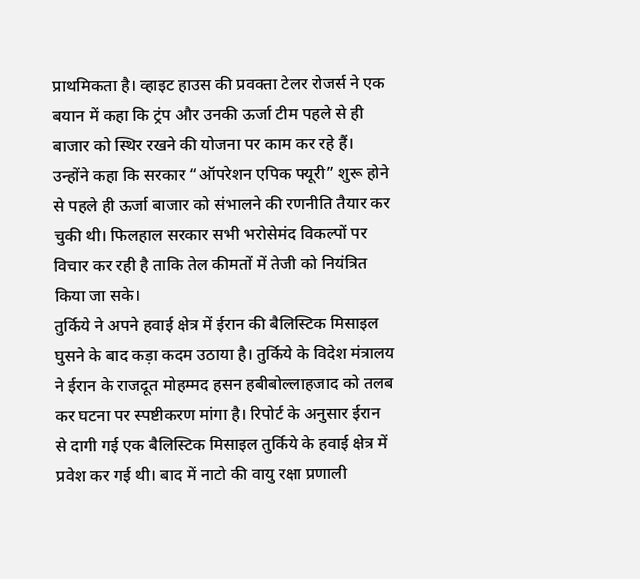प्राथमिकता है। व्हाइट हाउस की प्रवक्ता टेलर रोजर्स ने एक बयान में कहा कि ट्रंप और उनकी ऊर्जा टीम पहले से ही बाजार को स्थिर रखने की योजना पर काम कर रहे हैं। उन्होंने कहा कि सरकार “ऑपरेशन एपिक फ्यूरी” शुरू होने से पहले ही ऊर्जा बाजार को संभालने की रणनीति तैयार कर चुकी थी। फिलहाल सरकार सभी भरोसेमंद विकल्पों पर विचार कर रही है ताकि तेल कीमतों में तेजी को नियंत्रित किया जा सके।
तुर्किये ने अपने हवाई क्षेत्र में ईरान की बैलिस्टिक मिसाइल घुसने के बाद कड़ा कदम उठाया है। तुर्किये के विदेश मंत्रालय ने ईरान के राजदूत मोहम्मद हसन हबीबोल्लाहजाद को तलब कर घटना पर स्पष्टीकरण मांगा है। रिपोर्ट के अनुसार ईरान से दागी गई एक बैलिस्टिक मिसाइल तुर्किये के हवाई क्षेत्र में प्रवेश कर गई थी। बाद में नाटो की वायु रक्षा प्रणाली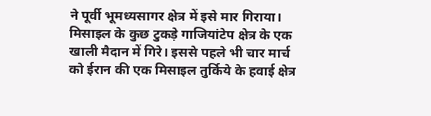ने पूर्वी भूमध्यसागर क्षेत्र में इसे मार गिराया। मिसाइल के कुछ टुकड़े गाजियांटेप क्षेत्र के एक खाली मैदान में गिरे। इससे पहले भी चार मार्च को ईरान की एक मिसाइल तुर्किये के हवाई क्षेत्र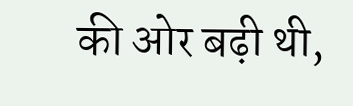की ओर बढ़ी थी,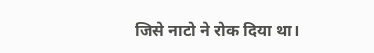जिसे नाटो ने रोक दिया था।